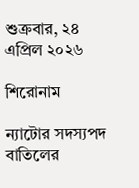শুক্রবার, ২৪ এপ্রিল ২০২৬

শিরোনাম

ন্যাটোর সদস্যপদ বাতিলের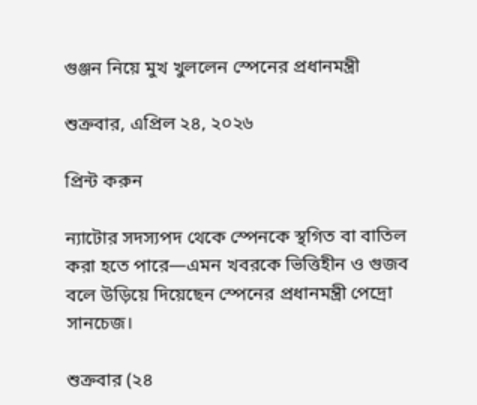গুঞ্জন নিয়ে মুখ খুললেন স্পেনের প্রধানমন্ত্রী

শুক্রবার, এপ্রিল ২৪, ২০২৬

প্রিন্ট করুন

ন্যাটোর সদস্যপদ থেকে স্পেনকে স্থগিত বা বাতিল করা হতে পারে—এমন খবরকে ভিত্তিহীন ও গুজব বলে উড়িয়ে দিয়েছেন স্পেনের প্রধানমন্ত্রী পেদ্রো সানচেজ।

শুক্রবার (২৪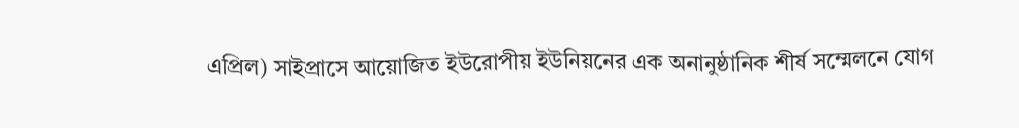এপ্রিল) সাইপ্রাসে আয়োজিত ইউরোপীয় ইউনিয়নের এক অনানুষ্ঠানিক শীর্ষ সম্মেলনে যোগ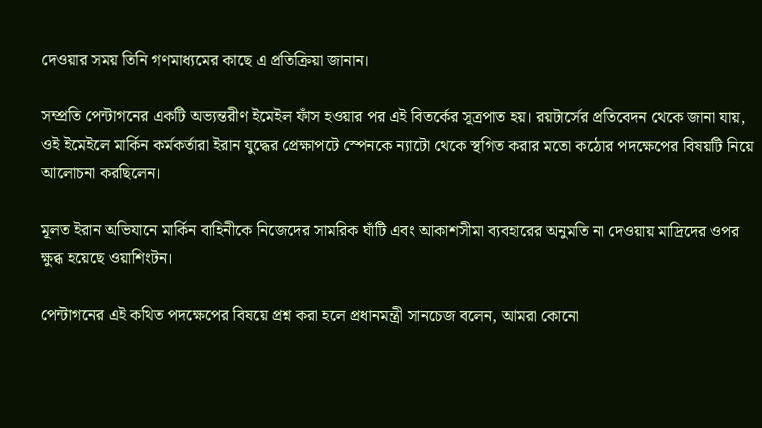দেওয়ার সময় তিনি গণমাধ্যমের কাছে এ প্রতিক্রিয়া জানান।

সম্প্রতি পেন্টাগনের একটি অভ্যন্তরীণ ইমেইল ফাঁস হওয়ার পর এই বিতর্কের সূত্রপাত হয়। রয়টার্সের প্রতিবেদন থেকে জানা যায়, ওই ইমেইলে মার্কিন কর্মকর্তারা ইরান যুদ্ধের প্রেক্ষাপটে স্পেনকে ন্যাটো থেকে স্থগিত করার মতো কঠোর পদক্ষেপের বিষয়টি নিয়ে আলোচনা করছিলেন।

মূলত ইরান অভিযানে মার্কিন বাহিনীকে নিজেদের সামরিক ঘাঁটি এবং আকাশসীমা ব্যবহারের অনুমতি না দেওয়ায় মাদ্রিদের ওপর ক্ষুব্ধ হয়েছে ওয়াশিংটন।

পেন্টাগনের এই কথিত পদক্ষেপের বিষয়ে প্রশ্ন করা হলে প্রধানমন্ত্রী সানচেজ বলেন, আমরা কোনো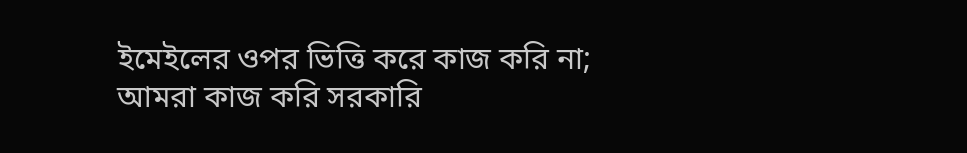ইমেইলের ওপর ভিত্তি করে কাজ করি না; আমরা কাজ করি সরকারি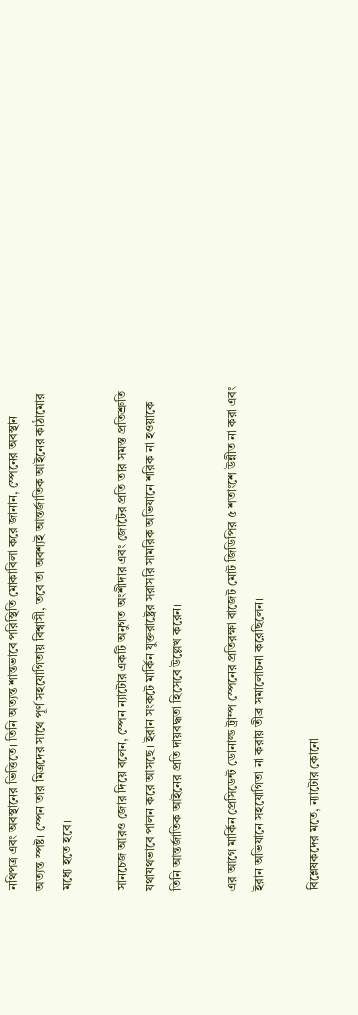নথিপত্র এবং অবস্থানের ভিত্তিতে। তিনি অত্যন্ত শান্তভাবে পরিস্থিতি মোকাবিলা করে জানান, স্পেনের অবস্থান অত্যন্ত স্পষ্ট। স্পেন তার মিত্রদের সাথে পূর্ণ সহযোগিতায় বিশ্বাসী, তবে তা অবশ্যই আন্তর্জাতিক আইনের কাঠামোর মধ্যে হতে হবে।

সানচেজ আরও জোর দিয়ে বলেন, স্পেন ন্যাটোর একটি অনুগত অংশীদার এবং জোটের প্রতি তার সমস্ত প্রতিশ্রুতি যথাযথভাবে পালন করে আসছে। ইরান সংকটে মার্কিন যুক্তরাষ্ট্রের সরাসরি সামরিক অভিযানে শরিক না হওয়াকে তিনি আন্তর্জাতিক আইনের প্রতি দায়বদ্ধতা হিসেবে উল্লেখ করেন।

এর আগে মার্কিন প্রেসিডেন্ট ডোনাল্ড ট্রাম্প স্পেনের প্রতিরক্ষা বাজেট মোট জিডিপির ৫ শতাংশে উন্নীত না করা এবং ইরান অভিযানে সহযোগিতা না করায় তীব্র সমালোচনা করেছিলেন।

বিশ্লেষকদের মতে, ন্যাটোর কোনো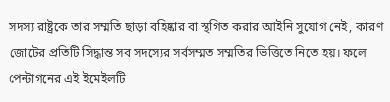সদস্য রাষ্ট্রকে তার সম্মতি ছাড়া বহিষ্কার বা স্থগিত করার আইনি সুযোগ নেই, কারণ জোটের প্রতিটি সিদ্ধান্ত সব সদস্যের সর্বসম্মত সম্মতির ভিত্তিতে নিতে হয়। ফলে পেন্টাগনের এই ইমেইলটি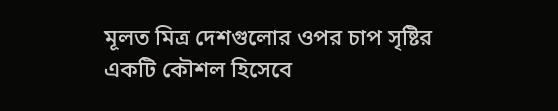মূলত মিত্র দেশগুলোর ওপর চাপ সৃষ্টির একটি কৌশল হিসেবে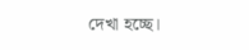দেখা হচ্ছে।